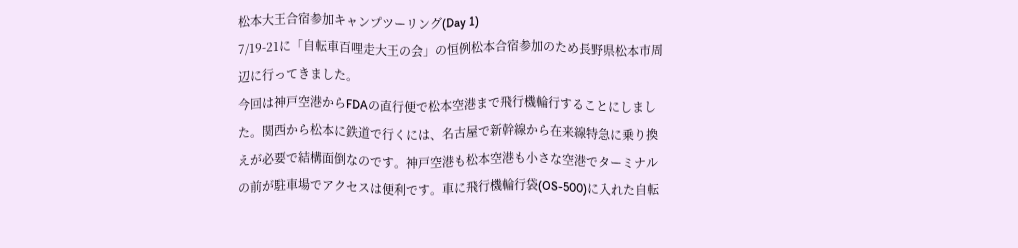松本大王合宿参加キャンプツーリング(Day 1)
7/19-21に「自転車百哩走大王の会」の恒例松本合宿参加のため長野県松本市周辺に行ってきました。
今回は神戸空港からFDAの直行便で松本空港まで飛行機輪行することにしました。関西から松本に鉄道で行くには、名古屋で新幹線から在来線特急に乗り換えが必要で結構面倒なのです。神戸空港も松本空港も小さな空港でターミナルの前が駐車場でアクセスは便利です。車に飛行機輪行袋(OS-500)に入れた自転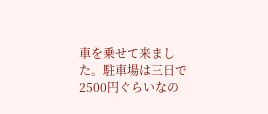車を乗せて来ました。駐車場は三日で2500円ぐらいなの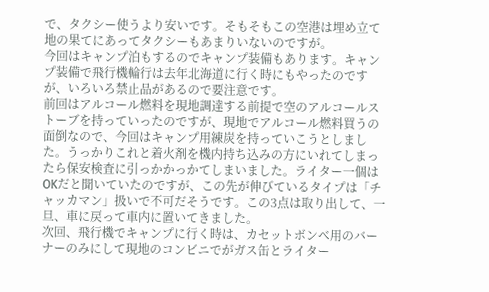で、タクシー使うより安いです。そもそもこの空港は埋め立て地の果てにあってタクシーもあまりいないのですが。
今回はキャンプ泊もするのでキャンプ装備もあります。キャンプ装備で飛行機輪行は去年北海道に行く時にもやったのですが、いろいろ禁止品があるので要注意です。
前回はアルコール燃料を現地調達する前提で空のアルコールストーブを持っていったのですが、現地でアルコール燃料買うの面倒なので、今回はキャンプ用練炭を持っていこうとしました。うっかりこれと着火剤を機内持ち込みの方にいれてしまったら保安検査に引っかかっかてしまいました。ライター一個はOKだと聞いていたのですが、この先が伸びているタイプは「チャッカマン」扱いで不可だそうです。この3点は取り出して、一旦、車に戻って車内に置いてきました。
次回、飛行機でキャンプに行く時は、カセットボンベ用のバーナーのみにして現地のコンビニでがガス缶とライター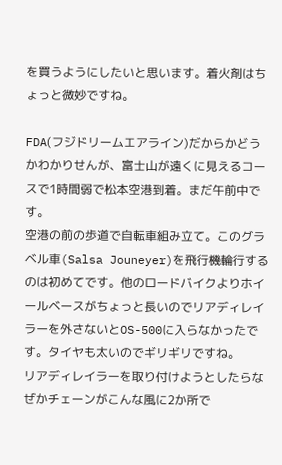を買うようにしたいと思います。着火剤はちょっと微妙ですね。

FDA(フジドリームエアライン)だからかどうかわかりせんが、富士山が遠くに見えるコースで1時間弱で松本空港到着。まだ午前中です。
空港の前の歩道で自転車組み立て。このグラベル車(Salsa Jouneyer)を飛行機輪行するのは初めてです。他のロードバイクよりホイールベースがちょっと長いのでリアディレイラーを外さないとOS-500に入らなかったです。タイヤも太いのでギリギリですね。
リアディレイラーを取り付けようとしたらなぜかチェーンがこんな風に2か所で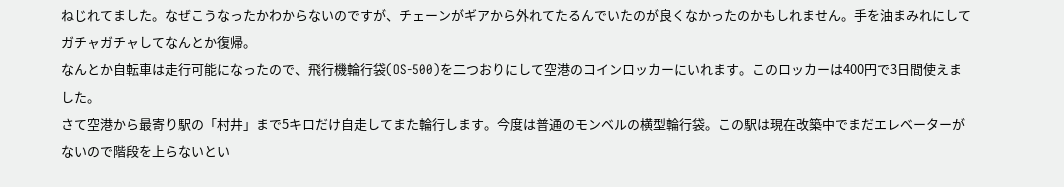ねじれてました。なぜこうなったかわからないのですが、チェーンがギアから外れてたるんでいたのが良くなかったのかもしれません。手を油まみれにしてガチャガチャしてなんとか復帰。
なんとか自転車は走行可能になったので、飛行機輪行袋(OS-500)を二つおりにして空港のコインロッカーにいれます。このロッカーは400円で3日間使えました。
さて空港から最寄り駅の「村井」まで5キロだけ自走してまた輪行します。今度は普通のモンベルの横型輪行袋。この駅は現在改築中でまだエレベーターがないので階段を上らないとい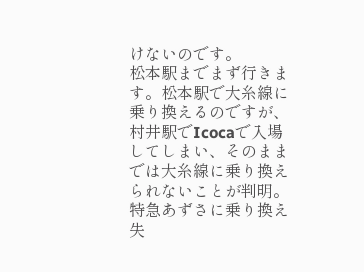けないのです。
松本駅までまず行きます。松本駅で大糸線に乗り換えるのですが、村井駅でIcocaで入場してしまい、そのままでは大糸線に乗り換えられないことが判明。特急あずさに乗り換え失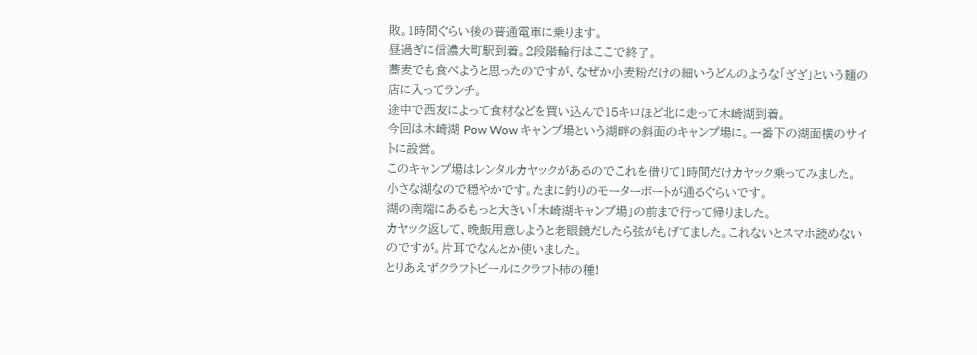敗。1時間ぐらい後の普通電車に乗ります。
昼過ぎに信濃大町駅到着。2段階輪行はここで終了。
蕎麦でも食べようと思ったのですが、なぜか小麦粉だけの細いうどんのような「ざざ」という麺の店に入ってランチ。
途中で西友によって食材などを買い込んで15キロほど北に走って木崎湖到着。
今回は木崎湖 Pow Wow キャンプ場という湖畔の斜面のキャンプ場に。一番下の湖面横のサイトに設営。
このキャンプ場はレンタルカヤックがあるのでこれを借りて1時間だけカヤック乗ってみました。
小さな湖なので穏やかです。たまに釣りのモーターボートが通るぐらいです。
湖の南端にあるもっと大きい「木崎湖キャンプ場」の前まで行って帰りました。
カヤック返して、晩飯用意しようと老眼鏡だしたら弦がもげてました。これないとスマホ読めないのですが。片耳でなんとか使いました。
とりあえずクラフトビールにクラフト柿の種!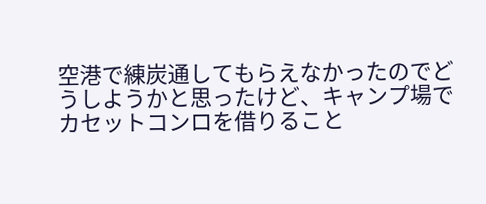空港で練炭通してもらえなかったのでどうしようかと思ったけど、キャンプ場でカセットコンロを借りること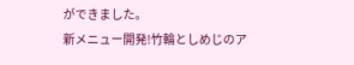ができました。
新メニュー開発!竹輪としめじのア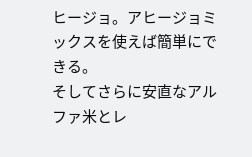ヒージョ。アヒージョミックスを使えば簡単にできる。
そしてさらに安直なアルファ米とレ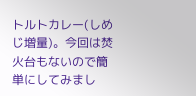トルトカレー(しめじ増量)。今回は焚火台もないので簡単にしてみまし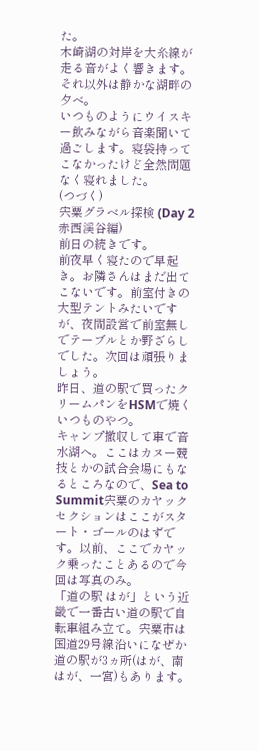た。
木崎湖の対岸を大糸線が走る音がよく響きます。それ以外は静かな湖畔の夕べ。
いつものようにウイスキー飲みながら音楽聞いて過ごします。寝袋持ってこなかったけど全然問題なく寝れました。
(つづく)
宍粟グラベル探検 (Day 2 赤西渓谷編)
前日の続きです。
前夜早く寝たので早起き。お隣さんはまだ出てこないです。前室付きの大型テントみたいですが、夜間設営で前室無しでテーブルとか野ざらしでした。次回は頑張りましょう。
昨日、道の駅で買ったクリームパンをHSMで焼くいつものやつ。
キャンプ撤収して車で音水湖へ。ここはカヌー競技とかの試合会場にもなるところなので、Sea to Summit宍粟のカヤックセクションはここがスタート・ゴールのはずです。以前、ここでカヤック乗ったことあるので今回は写真のみ。
「道の駅 はが」という近畿で一番古い道の駅で自転車組み立て。宍粟市は国道29号線沿いになぜか道の駅が3ヵ所(はが、南はが、一宮)もあります。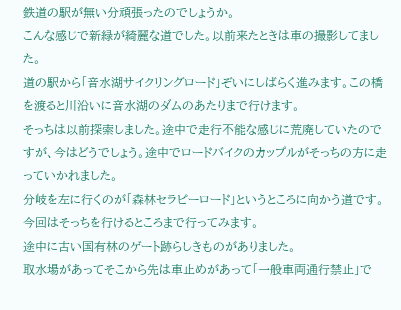鉄道の駅が無い分頑張ったのでしょうか。
こんな感じで新緑が綺麗な道でした。以前来たときは車の撮影してました。
道の駅から「音水湖サイクリングロード」ぞいにしばらく進みます。この橋を渡ると川沿いに音水湖のダムのあたりまで行けます。
そっちは以前探索しました。途中で走行不能な感じに荒廃していたのですが、今はどうでしょう。途中でロードバイクのカップルがそっちの方に走っていかれました。
分岐を左に行くのが「森林セラピーロード」というところに向かう道です。今回はそっちを行けるところまで行ってみます。
途中に古い国有林のゲート跡らしきものがありました。
取水場があってそこから先は車止めがあって「一般車両通行禁止」で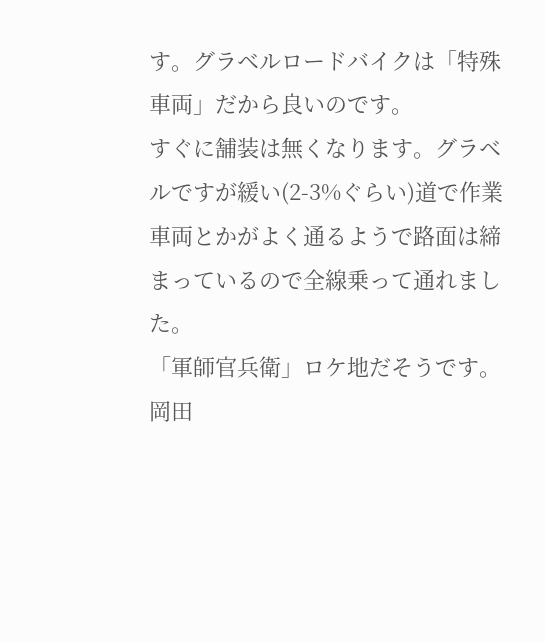す。グラベルロードバイクは「特殊車両」だから良いのです。
すぐに舗装は無くなります。グラベルですが緩い(2-3%ぐらい)道で作業車両とかがよく通るようで路面は締まっているので全線乗って通れました。
「軍師官兵衛」ロケ地だそうです。岡田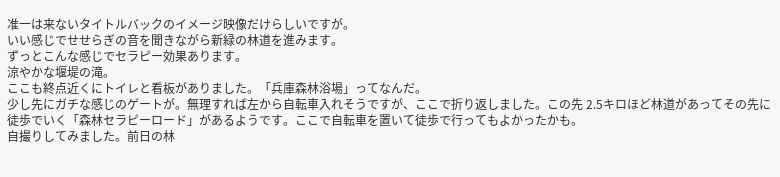准一は来ないタイトルバックのイメージ映像だけらしいですが。
いい感じでせせらぎの音を聞きながら新緑の林道を進みます。
ずっとこんな感じでセラピー効果あります。
涼やかな堰堤の滝。
ここも終点近くにトイレと看板がありました。「兵庫森林浴場」ってなんだ。
少し先にガチな感じのゲートが。無理すれば左から自転車入れそうですが、ここで折り返しました。この先 2.5キロほど林道があってその先に徒歩でいく「森林セラピーロード」があるようです。ここで自転車を置いて徒歩で行ってもよかったかも。
自撮りしてみました。前日の林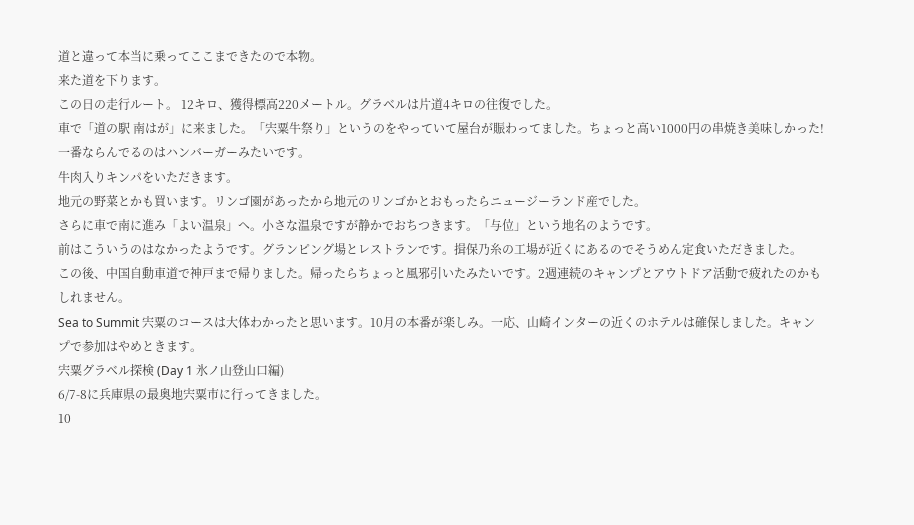道と違って本当に乗ってここまできたので本物。
来た道を下ります。
この日の走行ルート。 12キロ、獲得標高220メートル。グラベルは片道4キロの往復でした。
車で「道の駅 南はが」に来ました。「宍粟牛祭り」というのをやっていて屋台が賑わってました。ちょっと高い1000円の串焼き美味しかった!
一番ならんでるのはハンバーガーみたいです。
牛肉入りキンパをいただきます。
地元の野菜とかも買います。リンゴ園があったから地元のリンゴかとおもったらニュージーランド産でした。
さらに車で南に進み「よい温泉」へ。小さな温泉ですが静かでおちつきます。「与位」という地名のようです。
前はこういうのはなかったようです。グランピング場とレストランです。揖保乃糸の工場が近くにあるのでそうめん定食いただきました。
この後、中国自動車道で神戸まで帰りました。帰ったらちょっと風邪引いたみたいです。2週連続のキャンプとアウトドア活動で疲れたのかもしれません。
Sea to Summit 宍粟のコースは大体わかったと思います。10月の本番が楽しみ。一応、山崎インターの近くのホテルは確保しました。キャンプで参加はやめときます。
宍粟グラベル探検 (Day 1 氷ノ山登山口編)
6/7-8に兵庫県の最奥地宍粟市に行ってきました。
10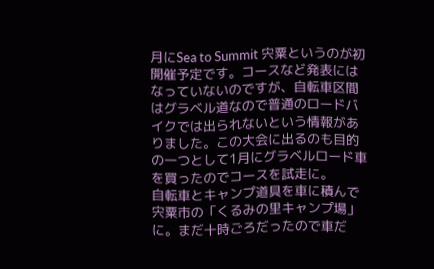月にSea to Summit 宍粟というのが初開催予定です。コースなど発表にはなっていないのですが、自転車区間はグラベル道なので普通のロードバイクでは出られないという情報がありました。この大会に出るのも目的の一つとして1月にグラベルロード車を買ったのでコースを試走に。
自転車とキャンプ道具を車に積んで宍粟市の「くるみの里キャンプ場」に。まだ十時ごろだったので車だ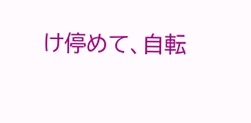け停めて、自転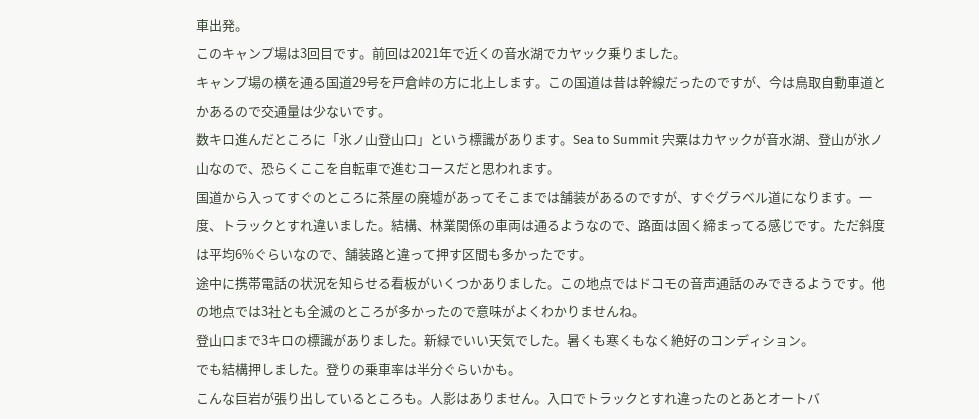車出発。
このキャンプ場は3回目です。前回は2021年で近くの音水湖でカヤック乗りました。
キャンプ場の横を通る国道29号を戸倉峠の方に北上します。この国道は昔は幹線だったのですが、今は鳥取自動車道とかあるので交通量は少ないです。
数キロ進んだところに「氷ノ山登山口」という標識があります。Sea to Summit 宍粟はカヤックが音水湖、登山が氷ノ山なので、恐らくここを自転車で進むコースだと思われます。
国道から入ってすぐのところに茶屋の廃墟があってそこまでは舗装があるのですが、すぐグラベル道になります。一度、トラックとすれ違いました。結構、林業関係の車両は通るようなので、路面は固く締まってる感じです。ただ斜度は平均6%ぐらいなので、舗装路と違って押す区間も多かったです。
途中に携帯電話の状況を知らせる看板がいくつかありました。この地点ではドコモの音声通話のみできるようです。他の地点では3社とも全滅のところが多かったので意味がよくわかりませんね。
登山口まで3キロの標識がありました。新緑でいい天気でした。暑くも寒くもなく絶好のコンディション。
でも結構押しました。登りの乗車率は半分ぐらいかも。
こんな巨岩が張り出しているところも。人影はありません。入口でトラックとすれ違ったのとあとオートバ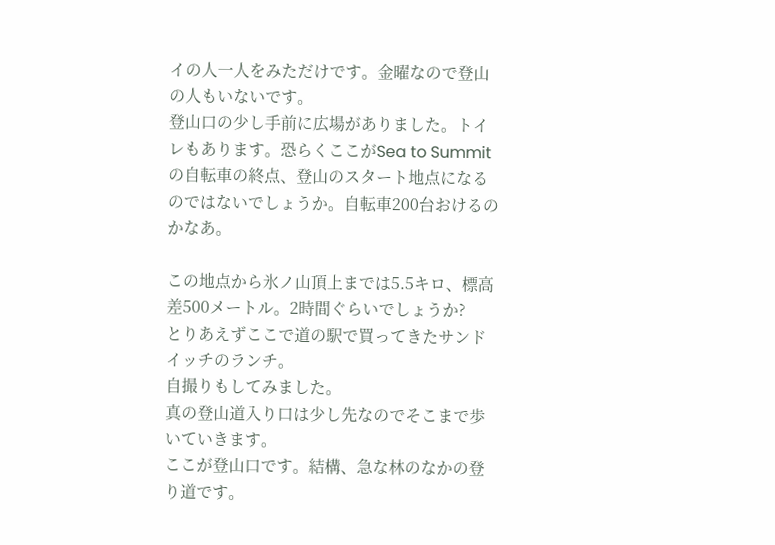イの人一人をみただけです。金曜なので登山の人もいないです。
登山口の少し手前に広場がありました。トイレもあります。恐らくここがSea to Summitの自転車の終点、登山のスタート地点になるのではないでしょうか。自転車200台おけるのかなあ。

この地点から氷ノ山頂上までは5.5キロ、標高差500メートル。2時間ぐらいでしょうか?
とりあえずここで道の駅で買ってきたサンドイッチのランチ。
自撮りもしてみました。
真の登山道入り口は少し先なのでそこまで歩いていきます。
ここが登山口です。結構、急な林のなかの登り道です。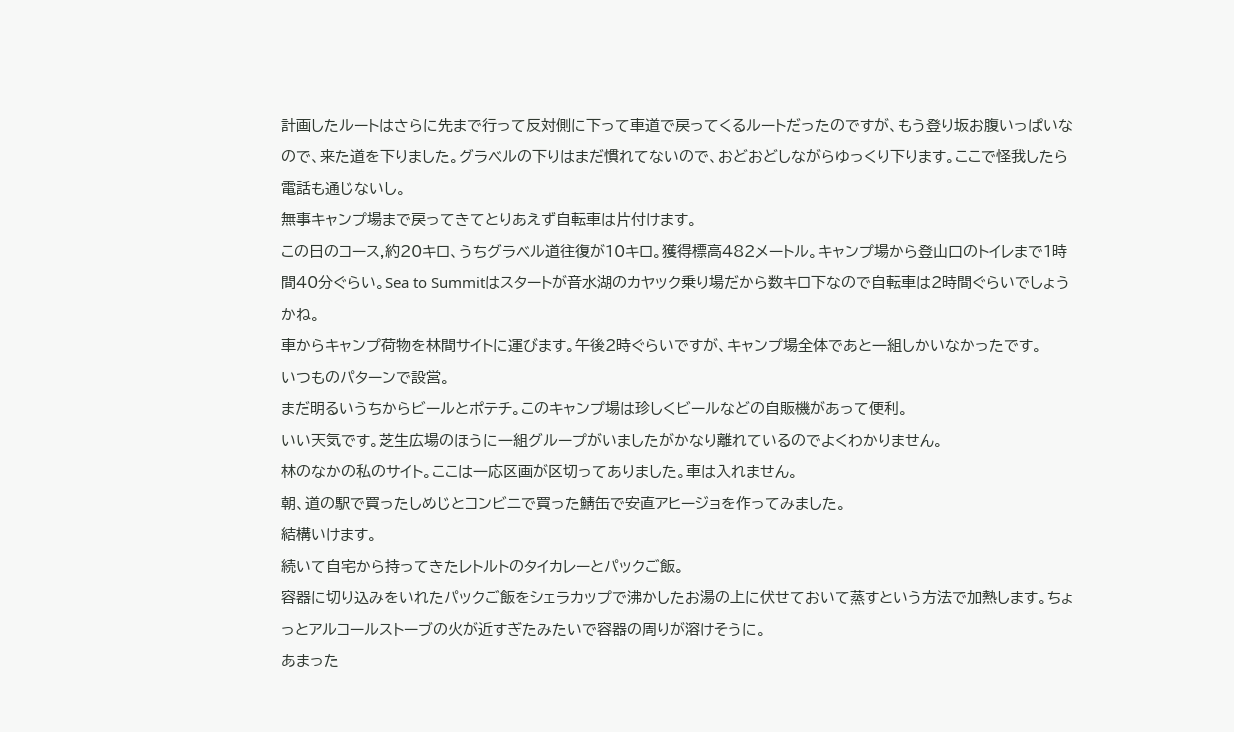計画したルートはさらに先まで行って反対側に下って車道で戻ってくるルートだったのですが、もう登り坂お腹いっぱいなので、来た道を下りました。グラベルの下りはまだ慣れてないので、おどおどしながらゆっくり下ります。ここで怪我したら電話も通じないし。
無事キャンプ場まで戻ってきてとりあえず自転車は片付けます。
この日のコース,約20キロ、うちグラベル道往復が10キロ。獲得標高482メートル。キャンプ場から登山口のトイレまで1時間40分ぐらい。Sea to Summitはスタートが音水湖のカヤック乗り場だから数キロ下なので自転車は2時間ぐらいでしょうかね。
車からキャンプ荷物を林間サイトに運びます。午後2時ぐらいですが、キャンプ場全体であと一組しかいなかったです。
いつものパターンで設営。
まだ明るいうちからビールとポテチ。このキャンプ場は珍しくビールなどの自販機があって便利。
いい天気です。芝生広場のほうに一組グループがいましたがかなり離れているのでよくわかりません。
林のなかの私のサイト。ここは一応区画が区切ってありました。車は入れません。
朝、道の駅で買ったしめじとコンビニで買った鯖缶で安直アヒージョを作ってみました。
結構いけます。
続いて自宅から持ってきたレトルトのタイカレーとパックご飯。
容器に切り込みをいれたパックご飯をシェラカップで沸かしたお湯の上に伏せておいて蒸すという方法で加熱します。ちょっとアルコールストーブの火が近すぎたみたいで容器の周りが溶けそうに。
あまった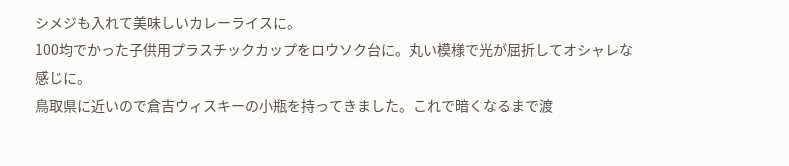シメジも入れて美味しいカレーライスに。
100均でかった子供用プラスチックカップをロウソク台に。丸い模様で光が屈折してオシャレな感じに。
鳥取県に近いので倉吉ウィスキーの小瓶を持ってきました。これで暗くなるまで渡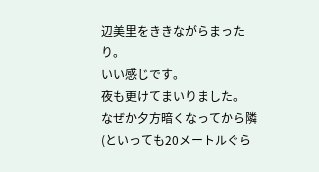辺美里をききながらまったり。
いい感じです。
夜も更けてまいりました。
なぜか夕方暗くなってから隣(といっても20メートルぐら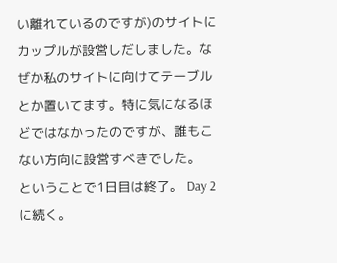い離れているのですが)のサイトにカップルが設営しだしました。なぜか私のサイトに向けてテーブルとか置いてます。特に気になるほどではなかったのですが、誰もこない方向に設営すべきでした。
ということで1日目は終了。 Day 2に続く。